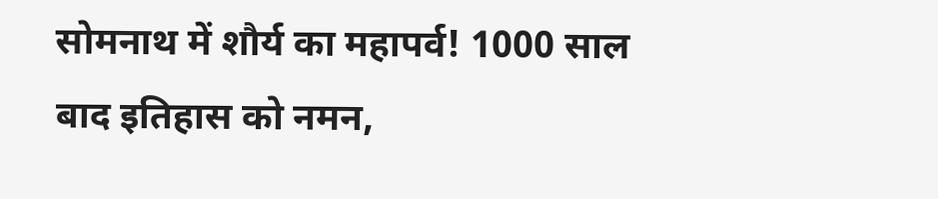सोमनाथ में शौर्य का महापर्व! 1000 साल बाद इतिहास को नमन,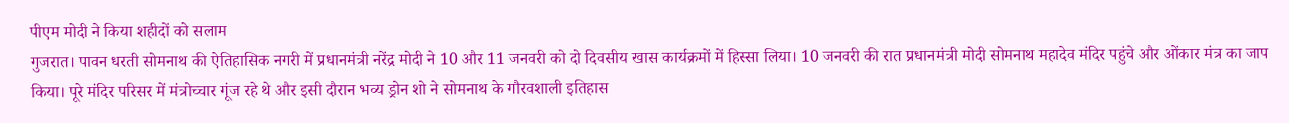पीएम मोदी ने किया शहीदों को सलाम
गुजरात। पावन धरती सोमनाथ की ऐतिहासिक नगरी में प्रधानमंत्री नरेंद्र मोदी ने 10 और 11 जनवरी को दो दिवसीय खास कार्यक्रमों में हिस्सा लिया। 10 जनवरी की रात प्रधानमंत्री मोदी सोमनाथ महादेव मंदिर पहुंचे और ओंकार मंत्र का जाप किया। पूरे मंदिर परिसर में मंत्रोच्चार गूंज रहे थे और इसी दौरान भव्य ड्रोन शो ने सोमनाथ के गौरवशाली इतिहास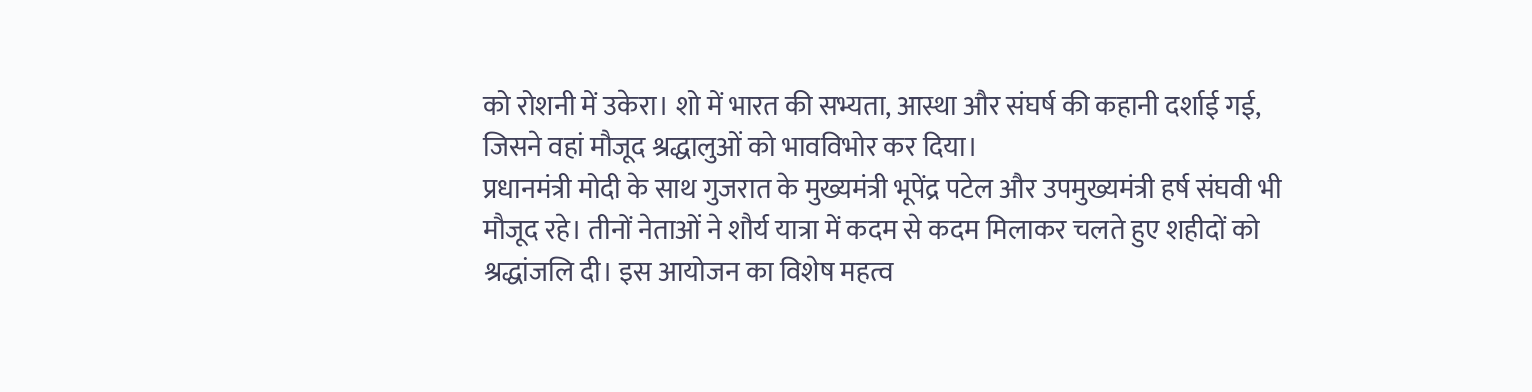को रोशनी में उकेरा। शो में भारत की सभ्यता, आस्था और संघर्ष की कहानी दर्शाई गई, जिसने वहां मौजूद श्रद्धालुओं को भावविभोर कर दिया।
प्रधानमंत्री मोदी के साथ गुजरात के मुख्यमंत्री भूपेंद्र पटेल और उपमुख्यमंत्री हर्ष संघवी भी मौजूद रहे। तीनों नेताओं ने शौर्य यात्रा में कदम से कदम मिलाकर चलते हुए शहीदों को श्रद्धांजलि दी। इस आयोजन का विशेष महत्व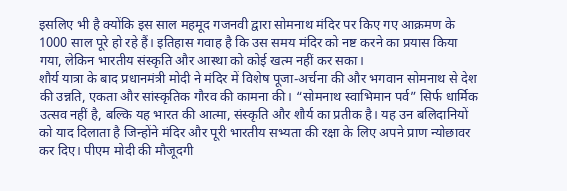इसलिए भी है क्योंकि इस साल महमूद गजनवी द्वारा सोमनाथ मंदिर पर किए गए आक्रमण के 1000 साल पूरे हो रहे हैं। इतिहास गवाह है कि उस समय मंदिर को नष्ट करने का प्रयास किया गया, लेकिन भारतीय संस्कृति और आस्था को कोई खत्म नहीं कर सका।
शौर्य यात्रा के बाद प्रधानमंत्री मोदी ने मंदिर में विशेष पूजा-अर्चना की और भगवान सोमनाथ से देश की उन्नति, एकता और सांस्कृतिक गौरव की कामना की। “सोमनाथ स्वाभिमान पर्व” सिर्फ धार्मिक उत्सव नहीं है, बल्कि यह भारत की आत्मा, संस्कृति और शौर्य का प्रतीक है। यह उन बलिदानियों को याद दिलाता है जिन्होंने मंदिर और पूरी भारतीय सभ्यता की रक्षा के लिए अपने प्राण न्योछावर कर दिए। पीएम मोदी की मौजूदगी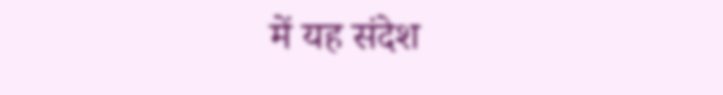में यह संदेश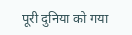पूरी दुनिया को गया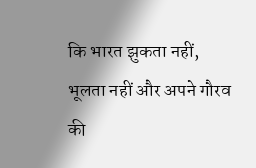कि भारत झुकता नहीं, भूलता नहीं और अपने गौरव की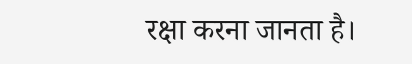रक्षा करना जानता है।